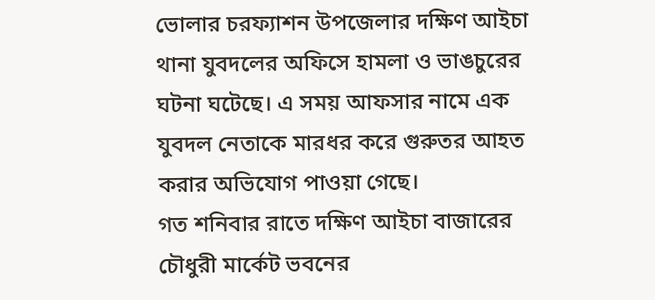ভোলার চরফ্যাশন উপজেলার দক্ষিণ আইচা থানা যুবদলের অফিসে হামলা ও ভাঙচুরের ঘটনা ঘটেছে। এ সময় আফসার নামে এক যুবদল নেতাকে মারধর করে গুরুতর আহত করার অভিযোগ পাওয়া গেছে।
গত শনিবার রাতে দক্ষিণ আইচা বাজারের চৌধুরী মার্কেট ভবনের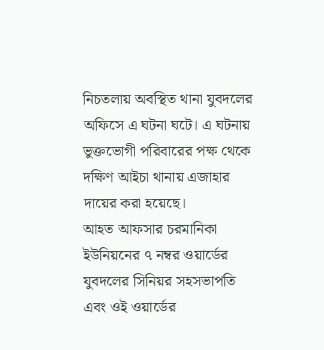নিচতলায় অবস্থিত থানা যুবদলের অফিসে এ ঘটনা ঘটে। এ ঘটনায় ভুক্তভোগী পরিবারের পক্ষ থেকে দক্ষিণ আইচা থানায় এজাহার দায়ের করা হয়েছে।
আহত আফসার চরমানিকা ইউনিয়নের ৭ নম্বর ওয়ার্ডের যুবদলের সিনিয়র সহসভাপতি এবং ওই ওয়ার্ডের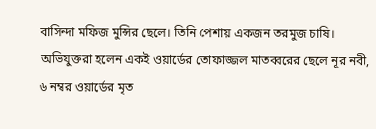বাসিন্দা মফিজ মুন্সির ছেলে। তিনি পেশায় একজন তরমুজ চাষি।
অভিযুক্তরা হলেন একই ওয়ার্ডের তোফাজ্জল মাতব্বরের ছেলে নূর নবী, ৬ নম্বর ওয়ার্ডের মৃত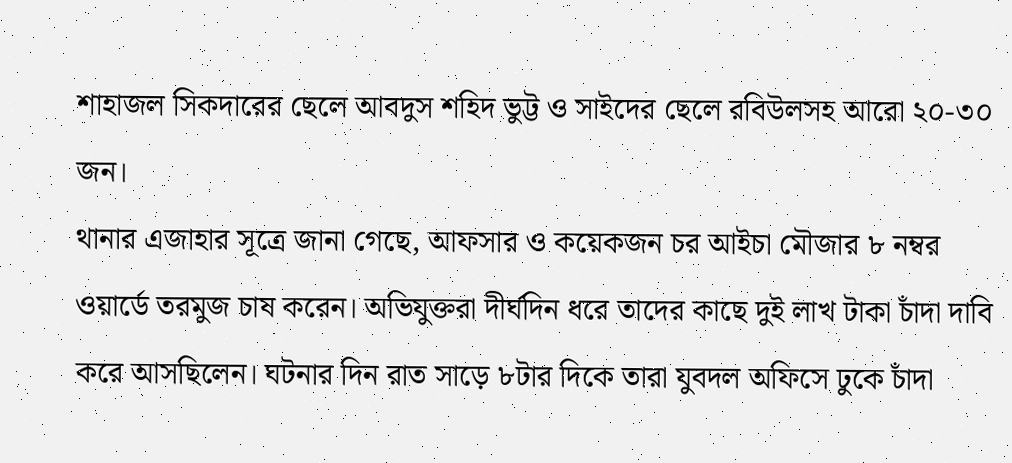শাহাজল সিকদারের ছেলে আবদুস শহিদ ভুট্ট ও সাইদের ছেলে রবিউলসহ আরো ২০-৩০ জন।
থানার এজাহার সূত্রে জানা গেছে, আফসার ও কয়েকজন চর আইচা মৌজার ৮ নম্বর ওয়ার্ডে তরমুজ চাষ করেন। অভিযুক্তরা দীর্ঘদিন ধরে তাদের কাছে দুই লাখ টাকা চাঁদা দাবি করে আসছিলেন। ঘটনার দিন রাত সাড়ে ৮টার দিকে তারা যুবদল অফিসে ঢুকে চাঁদা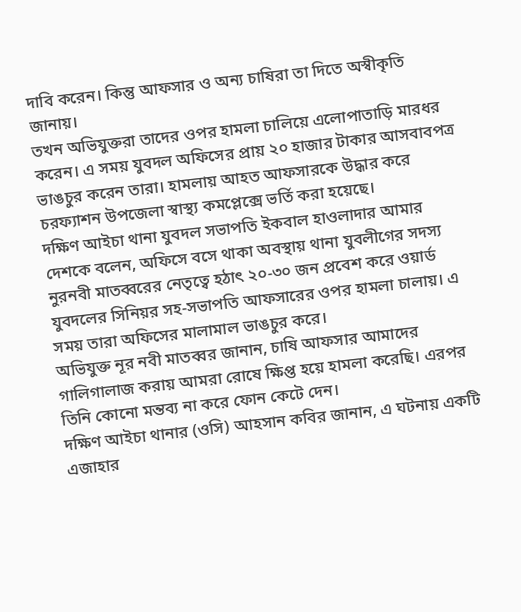দাবি করেন। কিন্তু আফসার ও অন্য চাষিরা তা দিতে অস্বীকৃতি জানায়।
তখন অভিযুক্তরা তাদের ওপর হামলা চালিয়ে এলোপাতাড়ি মারধর করেন। এ সময় যুবদল অফিসের প্রায় ২০ হাজার টাকার আসবাবপত্র ভাঙচুর করেন তারা। হামলায় আহত আফসারকে উদ্ধার করে চরফ্যাশন উপজেলা স্বাস্থ্য কমপ্লেক্সে ভর্তি করা হয়েছে।
দক্ষিণ আইচা থানা যুবদল সভাপতি ইকবাল হাওলাদার আমার দেশকে বলেন, অফিসে বসে থাকা অবস্থায় থানা যুবলীগের সদস্য নুরনবী মাতব্বরের নেতৃত্বে হঠাৎ ২০-৩০ জন প্রবেশ করে ওয়ার্ড যুবদলের সিনিয়র সহ-সভাপতি আফসারের ওপর হামলা চালায়। এ সময় তারা অফিসের মালামাল ভাঙচুর করে।
অভিযুক্ত নূর নবী মাতব্বর জানান, চাষি আফসার আমাদের গালিগালাজ করায় আমরা রোষে ক্ষিপ্ত হয়ে হামলা করেছি। এরপর তিনি কোনো মন্তব্য না করে ফোন কেটে দেন।
দক্ষিণ আইচা থানার (ওসি) আহসান কবির জানান, এ ঘটনায় একটি এজাহার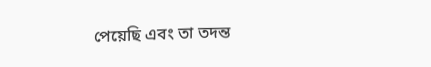পেয়েছি এবং তা তদন্ত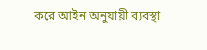করে আইন অনুযায়ী ব্যবস্থা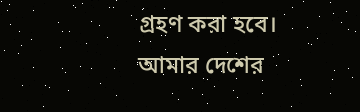গ্রহণ করা হবে।
আমার দেশের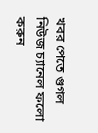খবর পেতে গুগল নিউজ চ্যানেল ফলো করুন